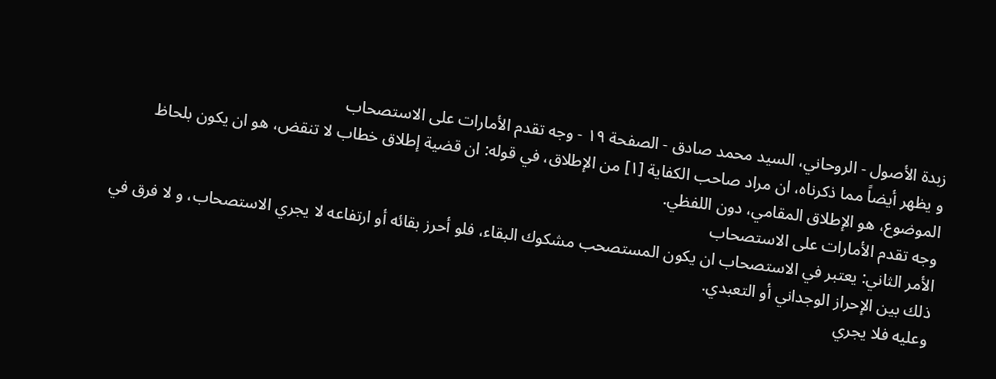زبدة الأصول - الروحاني، السيد محمد صادق - الصفحة ١٩ - وجه تقدم الأمارات على الاستصحاب
و يظهر أيضاً مما ذكرناه، ان مراد صاحب الكفاية [١] من الإطلاق، في قوله: ان قضية إطلاق خطاب لا تنقض، هو ان يكون بلحاظ الموضوع، هو الإطلاق المقامي، دون اللفظي.
وجه تقدم الأمارات على الاستصحاب
الأمر الثاني: يعتبر في الاستصحاب ان يكون المستصحب مشكوك البقاء، فلو أحرز بقائه أو ارتفاعه لا يجري الاستصحاب، و لا فرق في ذلك بين الإحراز الوجداني أو التعبدي.
وعليه فلا يجري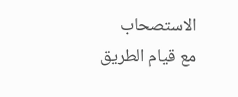الاستصحاب مع قيام الطريق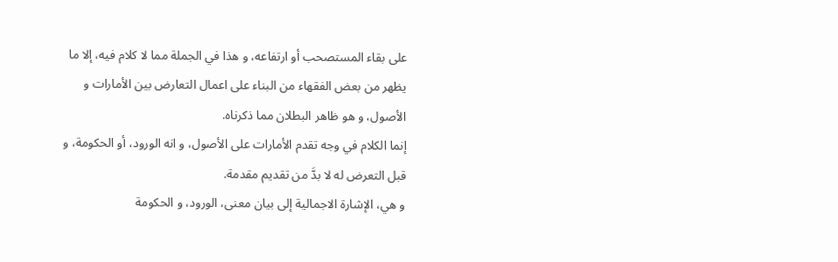على بقاء المستصحب أو ارتفاعه، و هذا في الجملة مما لا كلام فيه، إلا ما يظهر من بعض الفقهاء من البناء على اعمال التعارض بين الأمارات و الأصول، و هو ظاهر البطلان مما ذكرناه.
إنما الكلام في وجه تقدم الأمارات على الأصول، و انه الورود، أو الحكومة، و قبل التعرض له لا بدَّ من تقديم مقدمة.
و هي، الإشارة الاجمالية إلى بيان معنى، الورود، و الحكومة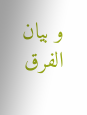و بيان الفرق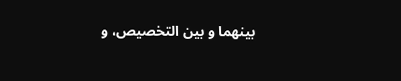بينهما و بين التخصيص، و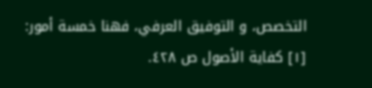التخصص، و التوفيق العرفي، فهنا خمسة أمور:
[١] كفاية الأصول ص ٤٢٨.